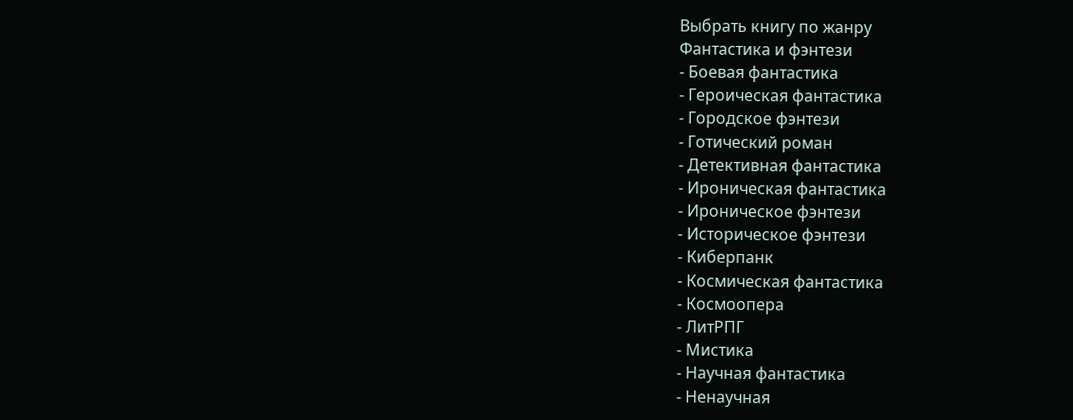Выбрать книгу по жанру
Фантастика и фэнтези
- Боевая фантастика
- Героическая фантастика
- Городское фэнтези
- Готический роман
- Детективная фантастика
- Ироническая фантастика
- Ироническое фэнтези
- Историческое фэнтези
- Киберпанк
- Космическая фантастика
- Космоопера
- ЛитРПГ
- Мистика
- Научная фантастика
- Ненаучная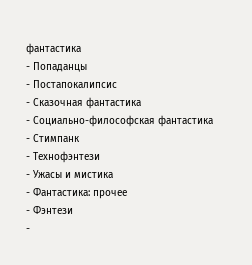фантастика
- Попаданцы
- Постапокалипсис
- Сказочная фантастика
- Социально-философская фантастика
- Стимпанк
- Технофэнтези
- Ужасы и мистика
- Фантастика: прочее
- Фэнтези
-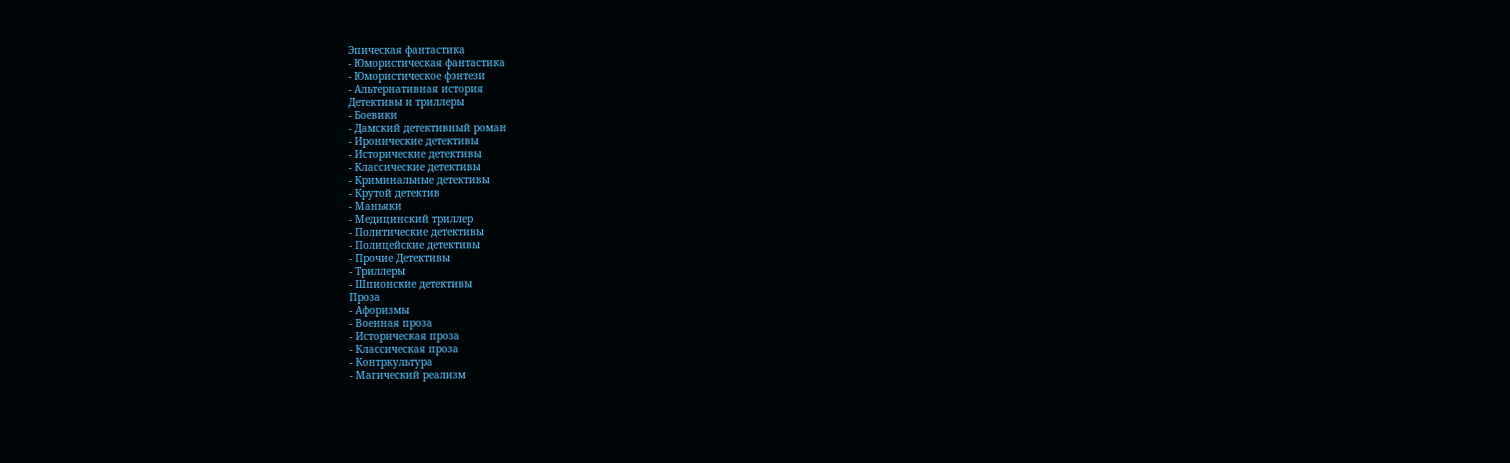Эпическая фантастика
- Юмористическая фантастика
- Юмористическое фэнтези
- Альтернативная история
Детективы и триллеры
- Боевики
- Дамский детективный роман
- Иронические детективы
- Исторические детективы
- Классические детективы
- Криминальные детективы
- Крутой детектив
- Маньяки
- Медицинский триллер
- Политические детективы
- Полицейские детективы
- Прочие Детективы
- Триллеры
- Шпионские детективы
Проза
- Афоризмы
- Военная проза
- Историческая проза
- Классическая проза
- Контркультура
- Магический реализм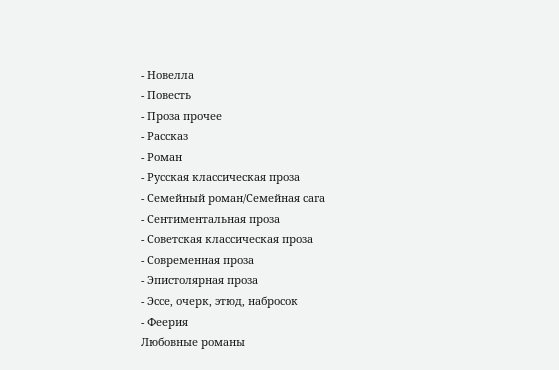- Новелла
- Повесть
- Проза прочее
- Рассказ
- Роман
- Русская классическая проза
- Семейный роман/Семейная сага
- Сентиментальная проза
- Советская классическая проза
- Современная проза
- Эпистолярная проза
- Эссе, очерк, этюд, набросок
- Феерия
Любовные романы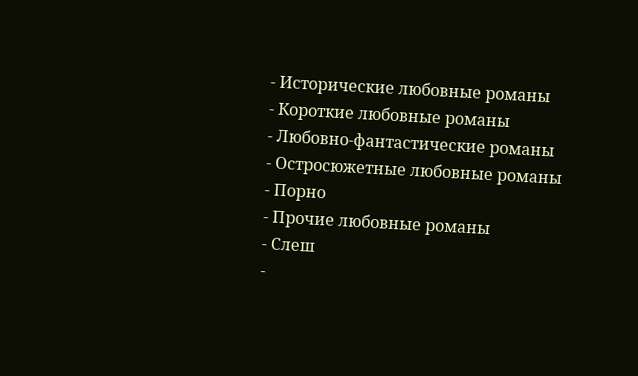- Исторические любовные романы
- Короткие любовные романы
- Любовно-фантастические романы
- Остросюжетные любовные романы
- Порно
- Прочие любовные романы
- Слеш
-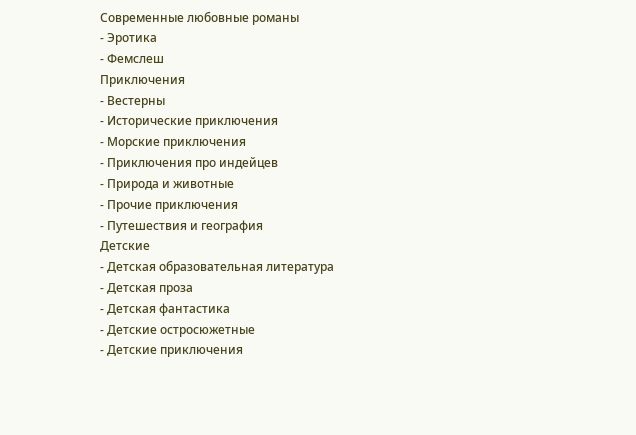Современные любовные романы
- Эротика
- Фемслеш
Приключения
- Вестерны
- Исторические приключения
- Морские приключения
- Приключения про индейцев
- Природа и животные
- Прочие приключения
- Путешествия и география
Детские
- Детская образовательная литература
- Детская проза
- Детская фантастика
- Детские остросюжетные
- Детские приключения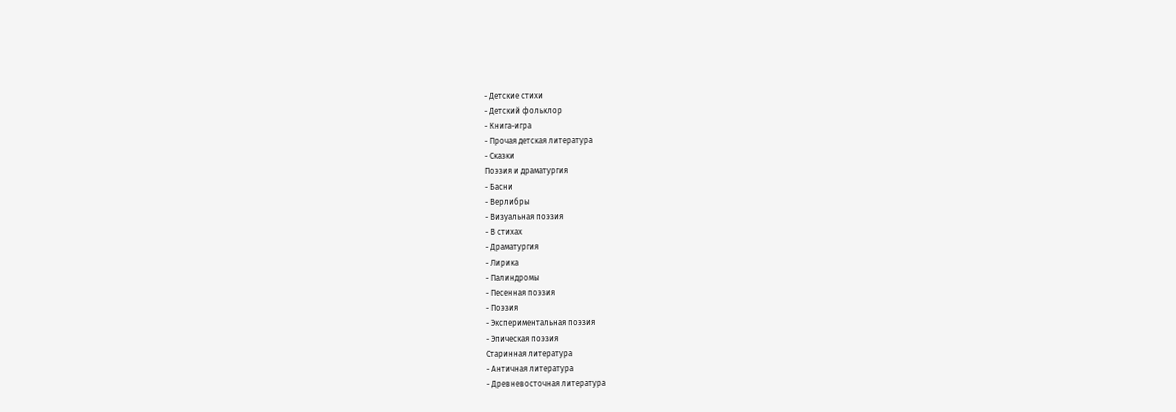- Детские стихи
- Детский фольклор
- Книга-игра
- Прочая детская литература
- Сказки
Поэзия и драматургия
- Басни
- Верлибры
- Визуальная поэзия
- В стихах
- Драматургия
- Лирика
- Палиндромы
- Песенная поэзия
- Поэзия
- Экспериментальная поэзия
- Эпическая поэзия
Старинная литература
- Античная литература
- Древневосточная литература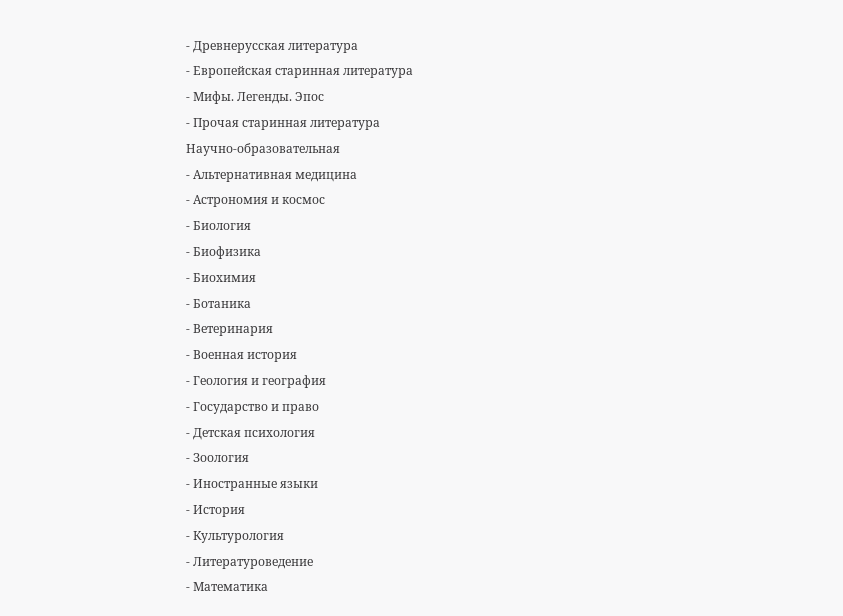- Древнерусская литература
- Европейская старинная литература
- Мифы. Легенды. Эпос
- Прочая старинная литература
Научно-образовательная
- Альтернативная медицина
- Астрономия и космос
- Биология
- Биофизика
- Биохимия
- Ботаника
- Ветеринария
- Военная история
- Геология и география
- Государство и право
- Детская психология
- Зоология
- Иностранные языки
- История
- Культурология
- Литературоведение
- Математика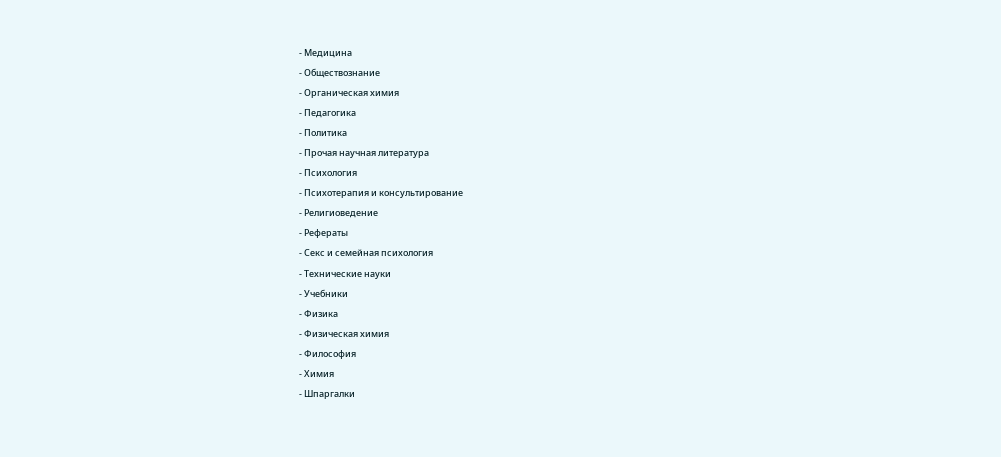- Медицина
- Обществознание
- Органическая химия
- Педагогика
- Политика
- Прочая научная литература
- Психология
- Психотерапия и консультирование
- Религиоведение
- Рефераты
- Секс и семейная психология
- Технические науки
- Учебники
- Физика
- Физическая химия
- Философия
- Химия
- Шпаргалки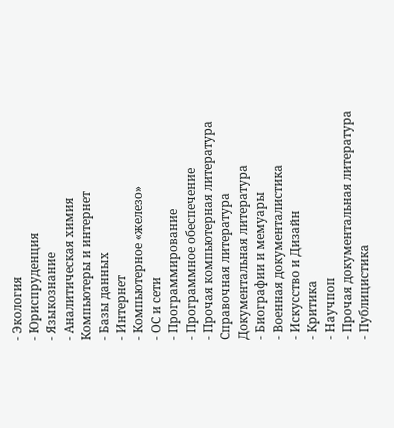- Экология
- Юриспруденция
- Языкознание
- Аналитическая химия
Компьютеры и интернет
- Базы данных
- Интернет
- Компьютерное «железо»
- ОС и сети
- Программирование
- Программное обеспечение
- Прочая компьютерная литература
Справочная литература
Документальная литература
- Биографии и мемуары
- Военная документалистика
- Искусство и Дизайн
- Критика
- Научпоп
- Прочая документальная литература
- Публицистика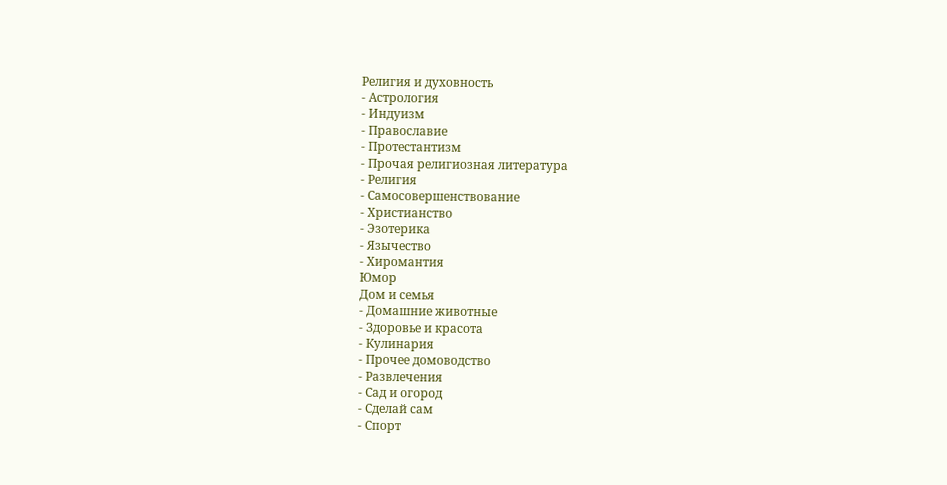Религия и духовность
- Астрология
- Индуизм
- Православие
- Протестантизм
- Прочая религиозная литература
- Религия
- Самосовершенствование
- Христианство
- Эзотерика
- Язычество
- Хиромантия
Юмор
Дом и семья
- Домашние животные
- Здоровье и красота
- Кулинария
- Прочее домоводство
- Развлечения
- Сад и огород
- Сделай сам
- Спорт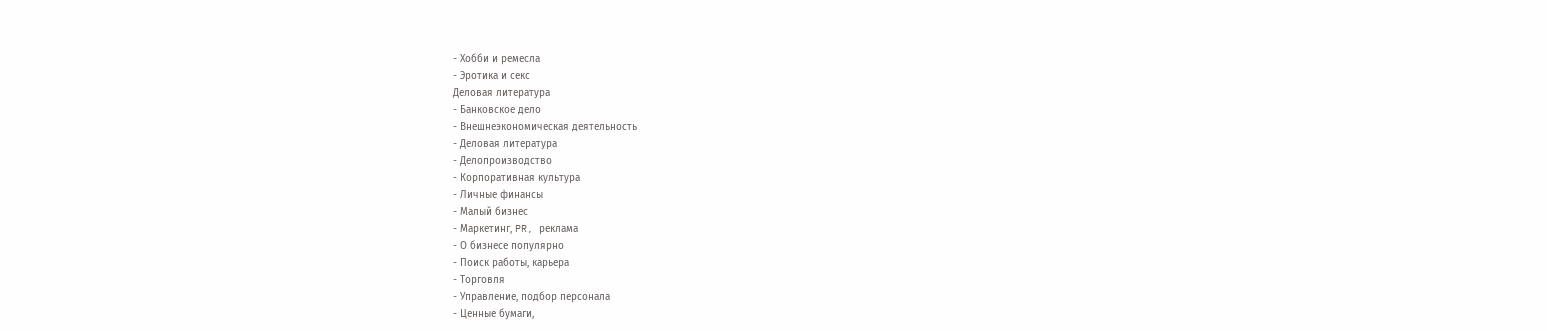- Хобби и ремесла
- Эротика и секс
Деловая литература
- Банковское дело
- Внешнеэкономическая деятельность
- Деловая литература
- Делопроизводство
- Корпоративная культура
- Личные финансы
- Малый бизнес
- Маркетинг, PR, реклама
- О бизнесе популярно
- Поиск работы, карьера
- Торговля
- Управление, подбор персонала
- Ценные бумаги,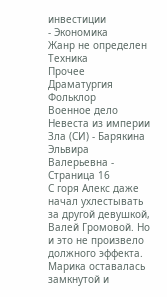инвестиции
- Экономика
Жанр не определен
Техника
Прочее
Драматургия
Фольклор
Военное дело
Невеста из империи Зла (СИ) - Барякина Эльвира Валерьевна - Страница 16
С горя Алекс даже начал ухлестывать за другой девушкой, Валей Громовой. Но и это не произвело должного эффекта. Марика оставалась замкнутой и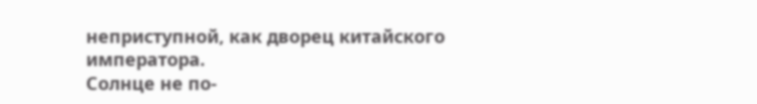неприступной, как дворец китайского императора.
Солнце не по-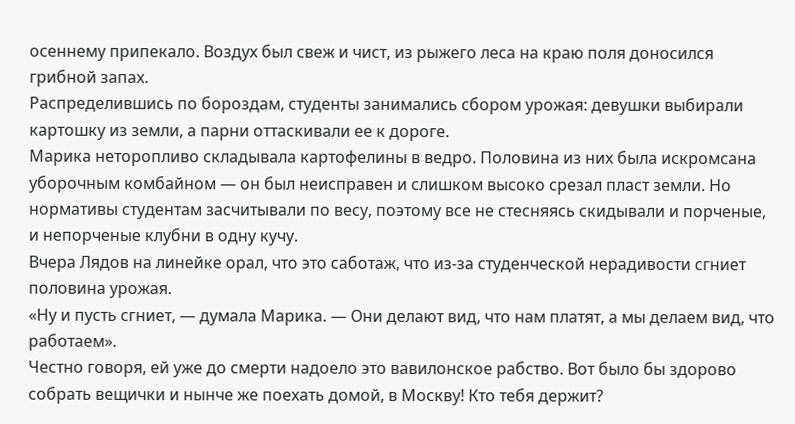осеннему припекало. Воздух был свеж и чист, из рыжего леса на краю поля доносился грибной запах.
Распределившись по бороздам, студенты занимались сбором урожая: девушки выбирали картошку из земли, а парни оттаскивали ее к дороге.
Марика неторопливо складывала картофелины в ведро. Половина из них была искромсана уборочным комбайном — он был неисправен и слишком высоко срезал пласт земли. Но нормативы студентам засчитывали по весу, поэтому все не стесняясь скидывали и порченые, и непорченые клубни в одну кучу.
Вчера Лядов на линейке орал, что это саботаж, что из-за студенческой нерадивости сгниет половина урожая.
«Ну и пусть сгниет, — думала Марика. — Они делают вид, что нам платят, а мы делаем вид, что работаем».
Честно говоря, ей уже до смерти надоело это вавилонское рабство. Вот было бы здорово собрать вещички и нынче же поехать домой, в Москву! Кто тебя держит?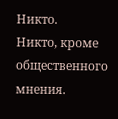Никто.
Никто, кроме общественного мнения.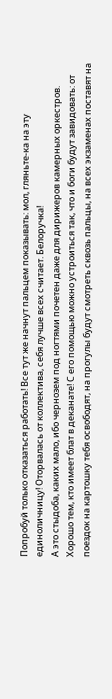Попробуй только отказаться работать! Все тут же начнут пальцем показывать: мол, гляньте-ка на эту единоличницу! Оторвалась от коллектива, себя лучше всех считает. Белоручка!
А это стыдоба, каких мало, ибо чернозем под ногтями почетен даже для дирижеров камерных оркестров.
Хорошо тем, кто имеет блат в деканате! С его помощью можно устроиться так, что и боги будут завидовать: от поездок на картошку тебя освободят, на прогулы будут смотреть сквозь пальцы, на всех экзаменах поставят на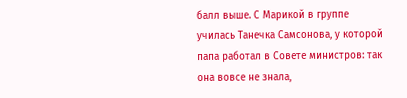балл выше. С Марикой в группе училась Танечка Самсонова, у которой папа работал в Совете министров: так она вовсе не знала,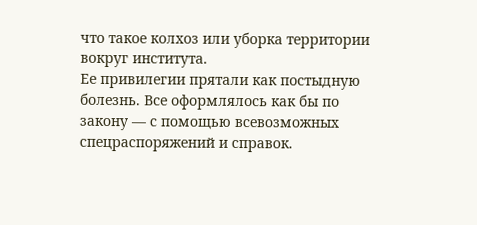что такое колхоз или уборка территории вокруг института.
Ее привилегии прятали как постыдную болезнь. Все оформлялось как бы по закону — с помощью всевозможных спецраспоряжений и справок.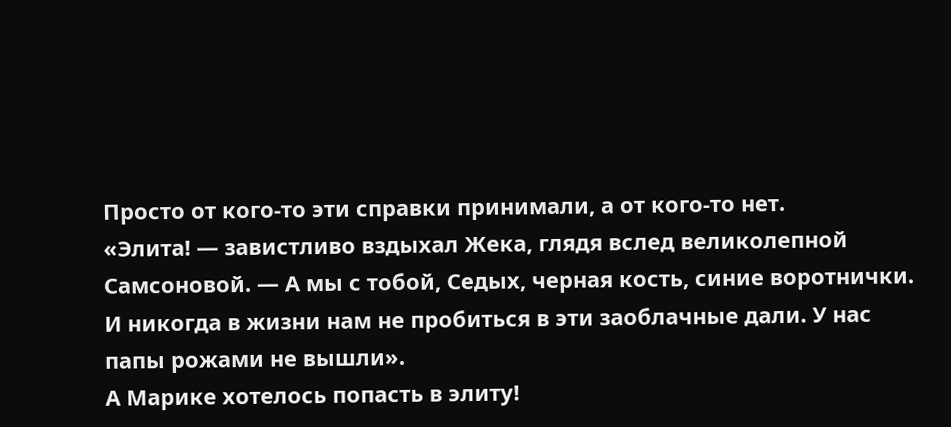Просто от кого-то эти справки принимали, а от кого-то нет.
«Элита! — завистливо вздыхал Жека, глядя вслед великолепной Самсоновой. — А мы с тобой, Седых, черная кость, синие воротнички. И никогда в жизни нам не пробиться в эти заоблачные дали. У нас папы рожами не вышли».
А Марике хотелось попасть в элиту!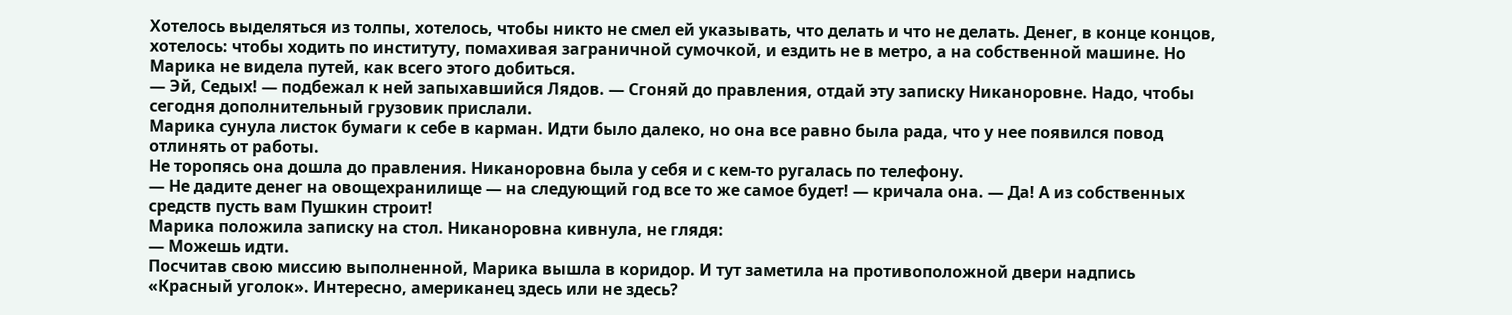Хотелось выделяться из толпы, хотелось, чтобы никто не смел ей указывать, что делать и что не делать. Денег, в конце концов, хотелось: чтобы ходить по институту, помахивая заграничной сумочкой, и ездить не в метро, а на собственной машине. Но Марика не видела путей, как всего этого добиться.
— Эй, Седых! — подбежал к ней запыхавшийся Лядов. — Сгоняй до правления, отдай эту записку Никаноровне. Надо, чтобы сегодня дополнительный грузовик прислали.
Марика сунула листок бумаги к себе в карман. Идти было далеко, но она все равно была рада, что у нее появился повод отлинять от работы.
Не торопясь она дошла до правления. Никаноровна была у себя и с кем-то ругалась по телефону.
— Не дадите денег на овощехранилище — на следующий год все то же самое будет! — кричала она. — Да! А из собственных средств пусть вам Пушкин строит!
Марика положила записку на стол. Никаноровна кивнула, не глядя:
— Можешь идти.
Посчитав свою миссию выполненной, Марика вышла в коридор. И тут заметила на противоположной двери надпись «Красный уголок». Интересно, американец здесь или не здесь?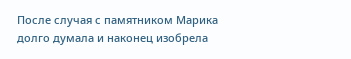После случая с памятником Марика долго думала и наконец изобрела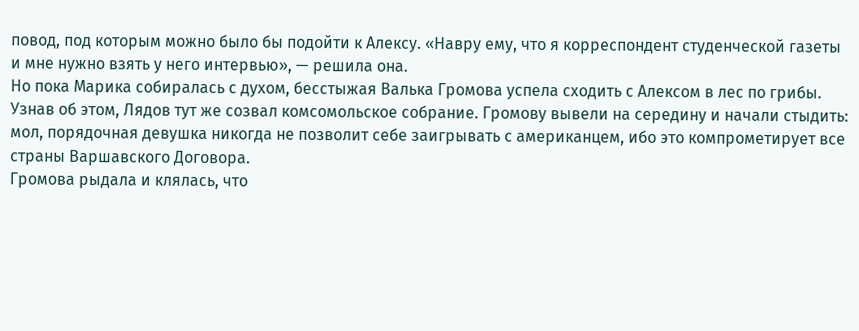повод, под которым можно было бы подойти к Алексу. «Навру ему, что я корреспондент студенческой газеты и мне нужно взять у него интервью», — решила она.
Но пока Марика собиралась с духом, бесстыжая Валька Громова успела сходить с Алексом в лес по грибы. Узнав об этом, Лядов тут же созвал комсомольское собрание. Громову вывели на середину и начали стыдить: мол, порядочная девушка никогда не позволит себе заигрывать с американцем, ибо это компрометирует все страны Варшавского Договора.
Громова рыдала и клялась, что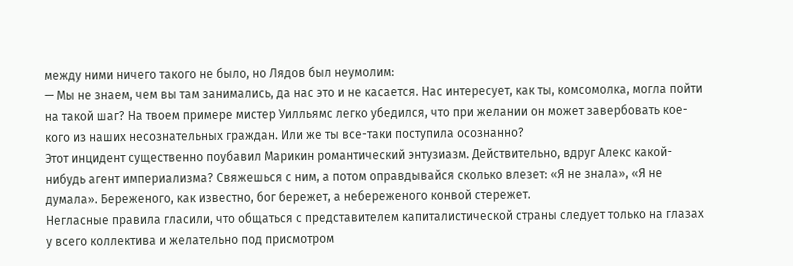между ними ничего такого не было, но Лядов был неумолим:
— Мы не знаем, чем вы там занимались, да нас это и не касается. Нас интересует, как ты, комсомолка, могла пойти на такой шаг? На твоем примере мистер Уилльямс легко убедился, что при желании он может завербовать кое-кого из наших несознательных граждан. Или же ты все-таки поступила осознанно?
Этот инцидент существенно поубавил Марикин романтический энтузиазм. Действительно, вдруг Алекс какой-нибудь агент империализма? Свяжешься с ним, а потом оправдывайся сколько влезет: «Я не знала», «Я не думала». Береженого, как известно, бог бережет, а небереженого конвой стережет.
Негласные правила гласили, что общаться с представителем капиталистической страны следует только на глазах у всего коллектива и желательно под присмотром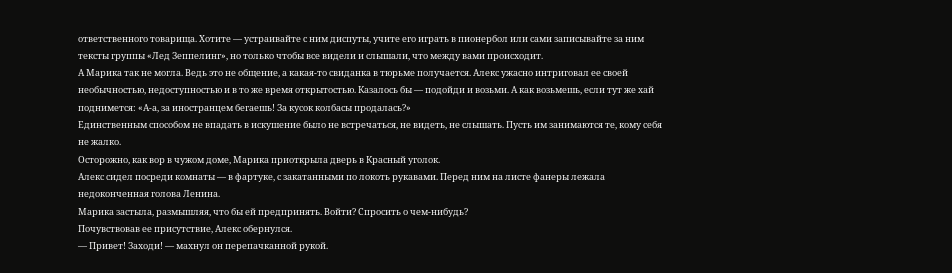ответственного товарища. Хотите — устраивайте с ним диспуты, учите его играть в пионербол или сами записывайте за ним тексты группы «Лед Зеппелинг», но только чтобы все видели и слышали, что между вами происходит.
А Марика так не могла. Ведь это не общение, а какая-то свиданка в тюрьме получается. Алекс ужасно интриговал ее своей необычностью, недоступностью и в то же время открытостью. Казалось бы — подойди и возьми. А как возьмешь, если тут же хай поднимется: «А-а, за иностранцем бегаешь! За кусок колбасы продалась?»
Единственным способом не впадать в искушение было не встречаться, не видеть, не слышать. Пусть им занимаются те, кому себя не жалко.
Осторожно, как вор в чужом доме, Марика приоткрыла дверь в Красный уголок.
Алекс сидел посреди комнаты — в фартуке, с закатанными по локоть рукавами. Перед ним на листе фанеры лежала недоконченная голова Ленина.
Марика застыла, размышляя, что бы ей предпринять. Войти? Спросить о чем-нибудь?
Почувствовав ее присутствие, Алекс обернулся.
— Привет! Заходи! — махнул он перепачканной рукой.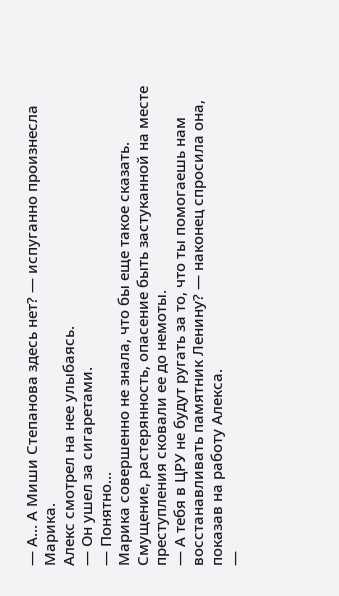— А… А Миши Степанова здесь нет? — испуганно произнесла Марика.
Алекс смотрел на нее улыбаясь.
— Он ушел за сигаретами.
— Понятно…
Марика совершенно не знала, что бы еще такое сказать. Смущение, растерянность, опасение быть застуканной на месте преступления сковали ее до немоты.
— А тебя в ЦРУ не будут ругать за то, что ты помогаешь нам восстанавливать памятник Ленину? — наконец спросила она, показав на работу Алекса.
—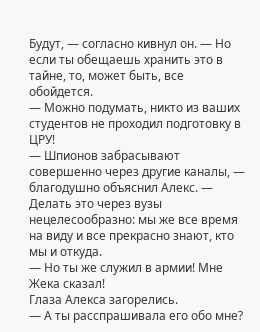Будут, — согласно кивнул он. — Но если ты обещаешь хранить это в тайне, то, может быть, все обойдется.
— Можно подумать, никто из ваших студентов не проходил подготовку в ЦРУ!
— Шпионов забрасывают совершенно через другие каналы, — благодушно объяснил Алекс. — Делать это через вузы нецелесообразно: мы же все время на виду и все прекрасно знают, кто мы и откуда.
— Но ты же служил в армии! Мне Жека сказал!
Глаза Алекса загорелись.
— А ты расспрашивала его обо мне?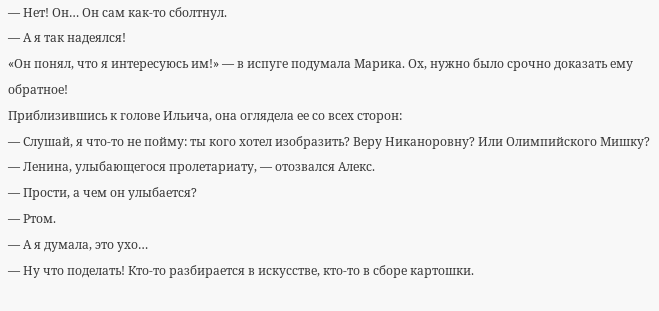— Нет! Он… Он сам как-то сболтнул.
— А я так надеялся!
«Он понял, что я интересуюсь им!» — в испуге подумала Марика. Ох, нужно было срочно доказать ему обратное!
Приблизившись к голове Ильича, она оглядела ее со всех сторон:
— Слушай, я что-то не пойму: ты кого хотел изобразить? Веру Никаноровну? Или Олимпийского Мишку?
— Ленина, улыбающегося пролетариату, — отозвался Алекс.
— Прости, а чем он улыбается?
— Ртом.
— А я думала, это ухо…
— Ну что поделать! Кто-то разбирается в искусстве, кто-то в сборе картошки.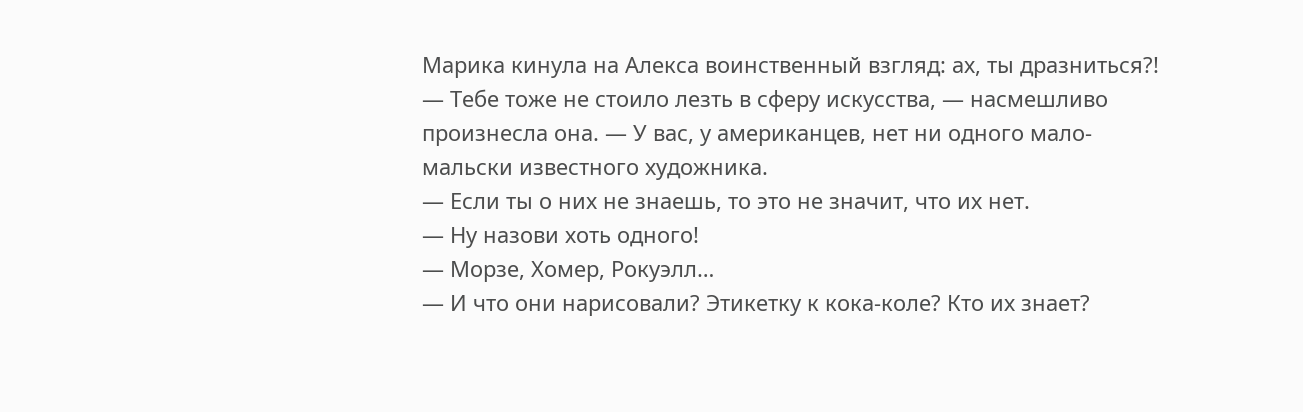Марика кинула на Алекса воинственный взгляд: ах, ты дразниться?!
— Тебе тоже не стоило лезть в сферу искусства, — насмешливо произнесла она. — У вас, у американцев, нет ни одного мало-мальски известного художника.
— Если ты о них не знаешь, то это не значит, что их нет.
— Ну назови хоть одного!
— Морзе, Хомер, Рокуэлл…
— И что они нарисовали? Этикетку к кока-коле? Кто их знает?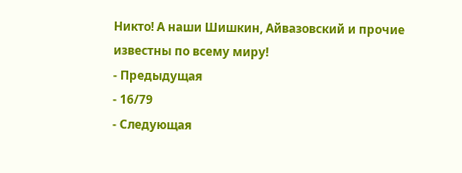Никто! А наши Шишкин, Айвазовский и прочие известны по всему миру!
- Предыдущая
- 16/79
- Следующая